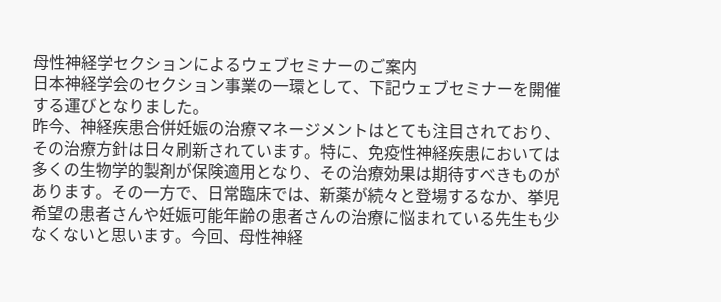母性神経学セクションによるウェブセミナーのご案内
日本神経学会のセクション事業の一環として、下記ウェブセミナーを開催する運びとなりました。
昨今、神経疾患合併妊娠の治療マネージメントはとても注目されており、その治療方針は日々刷新されています。特に、免疫性神経疾患においては多くの生物学的製剤が保険適用となり、その治療効果は期待すべきものがあります。その一方で、日常臨床では、新薬が続々と登場するなか、挙児希望の患者さんや妊娠可能年齢の患者さんの治療に悩まれている先生も少なくないと思います。今回、母性神経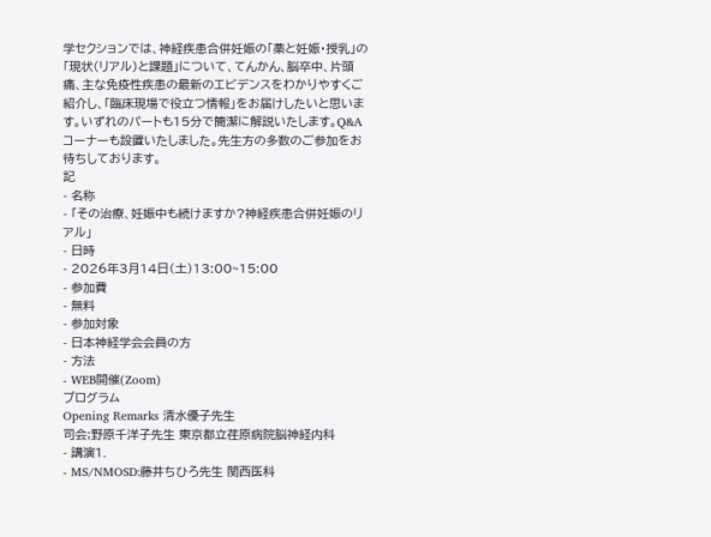学セクションでは、神経疾患合併妊娠の「薬と妊娠・授乳」の「現状(リアル)と課題」について、てんかん、脳卒中、片頭痛、主な免疫性疾患の最新のエビデンスをわかりやすくご紹介し、「臨床現場で役立つ情報」をお届けしたいと思います。いずれのパートも15分で簡潔に解説いたします。Q&Aコーナーも設置いたしました。先生方の多数のご参加をお待ちしております。
記
- 名称
- 「その治療、妊娠中も続けますか?神経疾患合併妊娠のリアル」
- 日時
- 2026年3月14日(土)13:00~15:00
- 参加費
- 無料
- 参加対象
- 日本神経学会会員の方
- 方法
- WEB開催(Zoom)
プログラム
Opening Remarks 清水優子先生
司会;野原千洋子先生 東京都立荏原病院脳神経内科
- 講演1.
- MS/NMOSD:藤井ちひろ先生 関西医科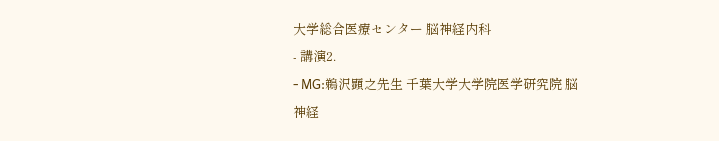大学総合医療センター 脳神経内科
- 講演2.
- MG:鵜沢顕之先生 千葉大学大学院医学研究院 脳神経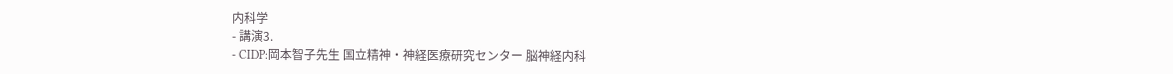内科学
- 講演3.
- CIDP:岡本智子先生 国立精神・神経医療研究センター 脳神経内科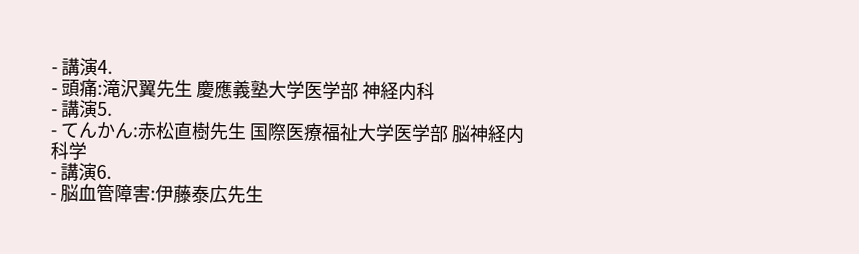- 講演4.
- 頭痛:滝沢翼先生 慶應義塾大学医学部 神経内科
- 講演5.
- てんかん:赤松直樹先生 国際医療福祉大学医学部 脳神経内科学
- 講演6.
- 脳血管障害:伊藤泰広先生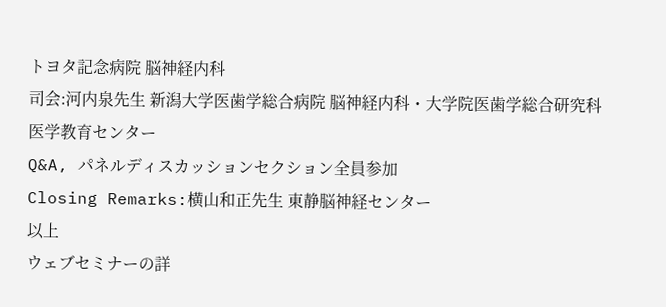トヨタ記念病院 脳神経内科
司会:河内泉先生 新潟大学医歯学総合病院 脳神経内科・大学院医歯学総合研究科医学教育センター
Q&A, パネルディスカッションセクション全員参加
Closing Remarks:横山和正先生 東静脳神経センター
以上
ウェブセミナーの詳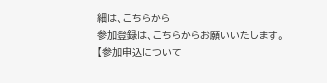細は、こちらから
参加登録は、こちらからお願いいたします。
【参加申込について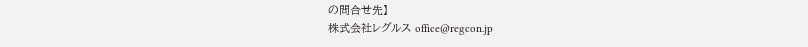の問合せ先】
株式会社レグルス office@regcon.jp